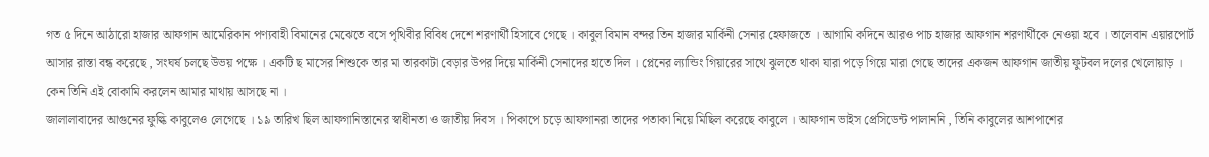গত ৫ দিনে আঠারো হাজার আফগান আমেরিকান পণ্যবাহী বিমানের মেঝেতে বসে পৃথিবীর বিবিধ দেশে শরণার্থী হিসাবে গেছে । কাবুল বিমান বন্দর তিন হাজার মার্কিনী সেনার হেফাজতে । আগামি কদিনে আরও পাচ হাজার আফগান শরণার্থীকে নেওয়া হবে । তালেবান এয়ারপোর্ট আসার রাস্তা বন্ধ করেছে , সংঘর্ষ চলছে উভয় পক্ষে । একটি ছ মাসের শিশুকে তার মা তারকাটা বেড়ার উপর দিয়ে মার্কিনী সেনাদের হাতে দিল । প্লেনের ল্যান্ডিং গিয়ারের সাথে ঝুলতে থাকা যারা পড়ে গিয়ে মারা গেছে তাদের একজন আফগান জাতীয় ফুটবল দলের খেলোয়াড় । কেন তিনি এই বোকামি করলেন আমার মাথায় আসছে না ।
জালালাবাদের আগুনের ফুল্কি কাবুলেও লেগেছে । ১৯ তারিখ ছিল আফগানিস্তানের স্বাধীনতা ও জাতীয় দিবস । পিকাপে চড়ে আফগানরা তাদের পতাকা নিয়ে মিছিল করেছে কাবুলে । আফগান ভাইস প্রেসিডেন্ট পালাননি , তিনি কাবুলের আশপাশের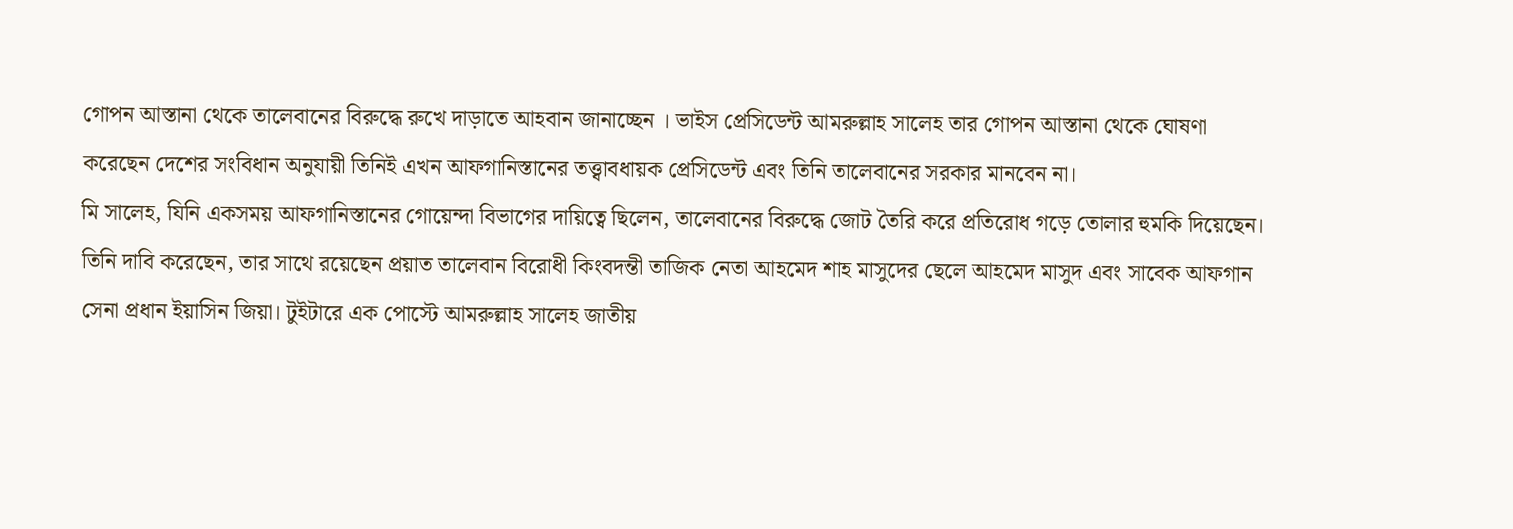গোপন আস্তানা থেকে তালেবানের বিরুদ্ধে রুখে দাড়াতে আহবান জানাচ্ছেন । ভাইস প্রেসিডেন্ট আমরুল্লাহ সালেহ তার গোপন আস্তানা থেকে ঘোষণা করেছেন দেশের সংবিধান অনুযায়ী তিনিই এখন আফগানিস্তানের তত্ত্বাবধায়ক প্রেসিডেন্ট এবং তিনি তালেবানের সরকার মানবেন না।
মি সালেহ, যিনি একসময় আফগানিস্তানের গোয়েন্দা বিভাগের দায়িত্বে ছিলেন, তালেবানের বিরুদ্ধে জোট তৈরি করে প্রতিরোধ গড়ে তোলার হুমকি দিয়েছেন। তিনি দাবি করেছেন, তার সাথে রয়েছেন প্রয়াত তালেবান বিরোধী কিংবদন্তী তাজিক নেতা আহমেদ শাহ মাসুদের ছেলে আহমেদ মাসুদ এবং সাবেক আফগান সেনা প্রধান ইয়াসিন জিয়া। টুইটারে এক পোস্টে আমরুল্লাহ সালেহ জাতীয়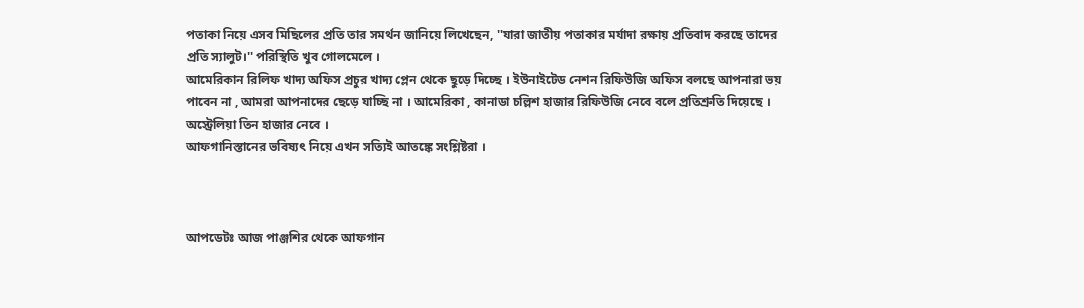পতাকা নিয়ে এসব মিছিলের প্রতি তার সমর্থন জানিয়ে লিখেছেন, ''যারা জাতীয় পতাকার মর্যাদা রক্ষায় প্রতিবাদ করছে তাদের প্রতি স্যালুট।'' পরিস্থিতি খুব গোলমেলে ।
আমেরিকান রিলিফ খাদ্য অফিস প্রচুর খাদ্য প্লেন থেকে ছুড়ে দিচ্ছে । ইউনাইটেড নেশন রিফিউজি অফিস বলছে আপনারা ভয় পাবেন না , আমরা আপনাদের ছেড়ে যাচ্ছি না । আমেরিকা , কানাডা চল্লিশ হাজার রিফিউজি নেবে বলে প্রতিশ্রুতি দিয়েছে । অস্ট্রেলিয়া তিন হাজার নেবে ।
আফগানিস্তানের ভবিষ্যৎ নিয়ে এখন সত্যিই আতঙ্কে সংশ্লিষ্টরা ।



আপডেটঃ আজ পাঞ্জশির থেকে আফগান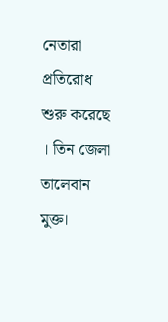নেতারা প্রতিরোধ শুরু করেছে । তিন জেলা তালেবান মুক্ত।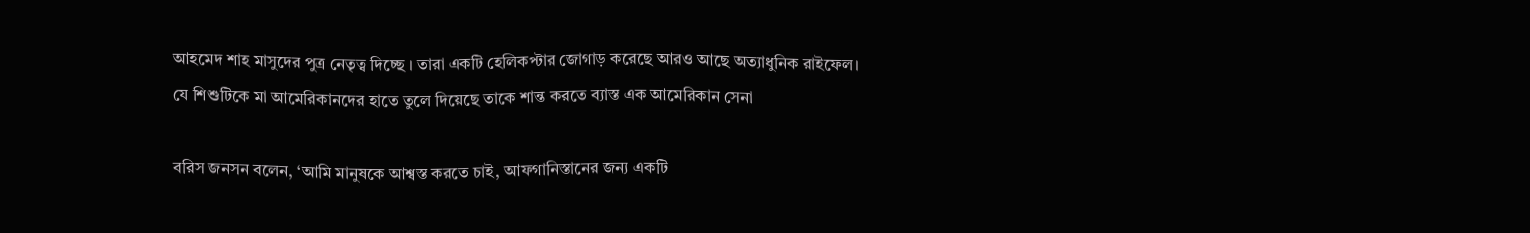আহমেদ শাহ মাসুদের পুত্র নেতৃত্ব দিচ্ছে । তারা একটি হেলিকপ্টার জোগাড় করেছে আরও আছে অত্যাধুনিক রাইফেল।
যে শিশুটিকে মা আমেরিকানদের হাতে তুলে দিয়েছে তাকে শান্ত করতে ব্যাস্ত এক আমেরিকান সেনা

বরিস জনসন বলেন, ‘আমি মানুষকে আশ্বস্ত করতে চাই, আফগানিস্তানের জন্য একটি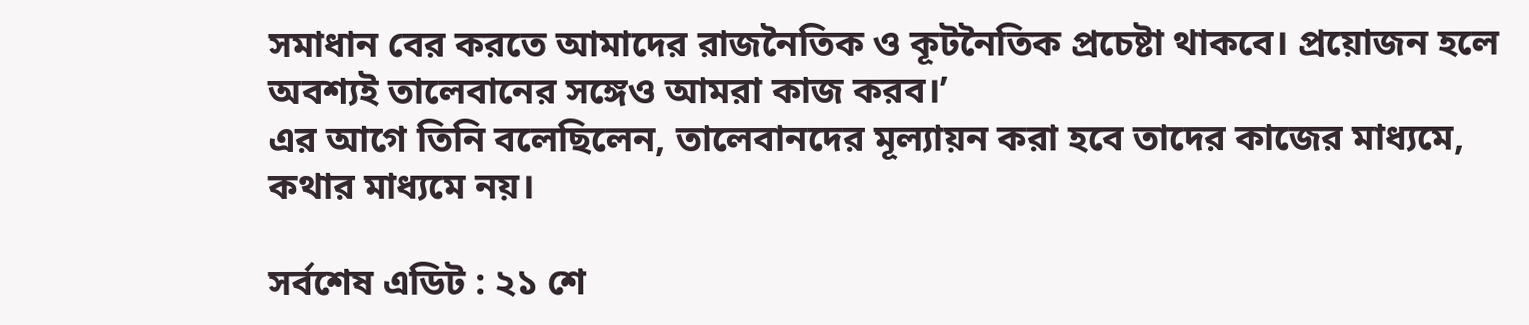সমাধান বের করতে আমাদের রাজনৈতিক ও কূটনৈতিক প্রচেষ্টা থাকবে। প্রয়োজন হলে অবশ্যই তালেবানের সঙ্গেও আমরা কাজ করব।’
এর আগে তিনি বলেছিলেন, তালেবানদের মূল্যায়ন করা হবে তাদের কাজের মাধ্যমে, কথার মাধ্যমে নয়।

সর্বশেষ এডিট : ২১ শে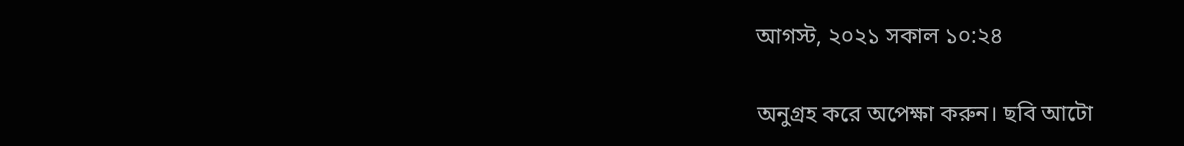আগস্ট, ২০২১ সকাল ১০:২৪

অনুগ্রহ করে অপেক্ষা করুন। ছবি আটো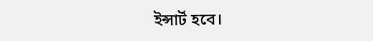ইন্সার্ট হবে।